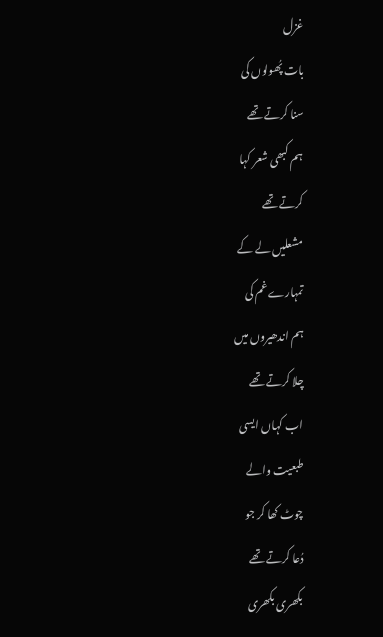غزل
بات پُھولوں کی
سنا کرتے تھے
ہم کبھی شعر کہا
کرتے تھے
مشعلیں لے کے
تمہارے غم کی
ہم اندھیروں میں
چلا کرتے تھے
اب کہاں ایسی
طبعیت والے
چوٹ کھا کر جو
دُعا کرتے تھے
بکھری بکھری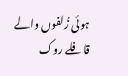ہوئی زُلفوں والے
قافلے روک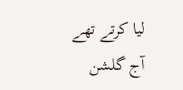لیا کرتے تھے
آج گلشن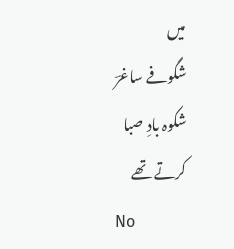میں
شگوفے ساغرؔ
شکوہ بادِ صبا
کرتے تھے
No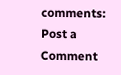comments:
Post a Comment